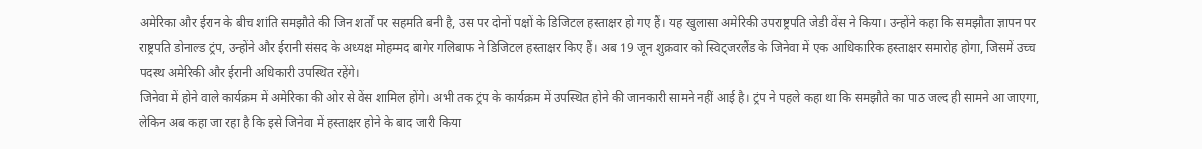अमेरिका और ईरान के बीच शांति समझौते की जिन शर्तों पर सहमति बनी है, उस पर दोनों पक्षों के डिजिटल हस्ताक्षर हो गए हैं। यह खुलासा अमेरिकी उपराष्ट्रपति जेडी वेंस ने किया। उन्होंने कहा कि समझौता ज्ञापन पर राष्ट्रपति डोनाल्ड ट्रंप, उन्होंने और ईरानी संसद के अध्यक्ष मोहम्मद बागेर गलिबाफ ने डिजिटल हस्ताक्षर किए हैं। अब 19 जून शुक्रवार को स्विट्जरलैंड के जिनेवा में एक आधिकारिक हस्ताक्षर समारोह होगा, जिसमें उच्च पदस्थ अमेरिकी और ईरानी अधिकारी उपस्थित रहेंगे।
जिनेवा में होने वाले कार्यक्रम में अमेरिका की ओर से वेंस शामिल होंगे। अभी तक ट्रंप के कार्यक्रम में उपस्थित होने की जानकारी सामने नहीं आई है। ट्रंप ने पहले कहा था कि समझौते का पाठ जल्द ही सामने आ जाएगा, लेकिन अब कहा जा रहा है कि इसे जिनेवा में हस्ताक्षर होने के बाद जारी किया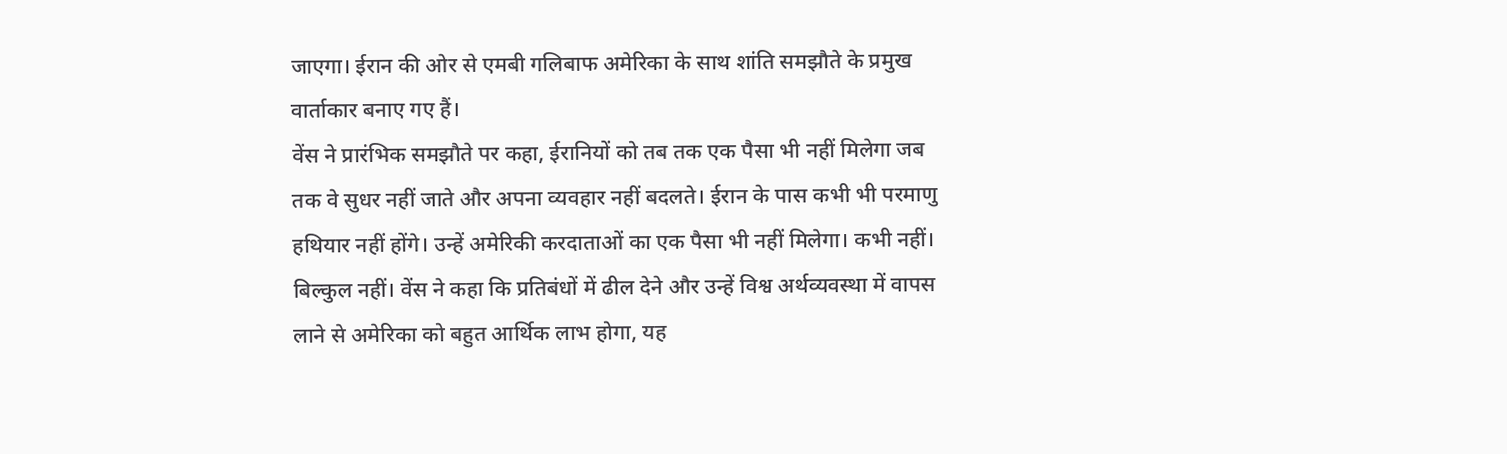जाएगा। ईरान की ओर से एमबी गलिबाफ अमेरिका के साथ शांति समझौते के प्रमुख वार्ताकार बनाए गए हैं।
वेंस ने प्रारंभिक समझौते पर कहा, ईरानियों को तब तक एक पैसा भी नहीं मिलेगा जब तक वे सुधर नहीं जाते और अपना व्यवहार नहीं बदलते। ईरान के पास कभी भी परमाणु हथियार नहीं होंगे। उन्हें अमेरिकी करदाताओं का एक पैसा भी नहीं मिलेगा। कभी नहीं। बिल्कुल नहीं। वेंस ने कहा कि प्रतिबंधों में ढील देने और उन्हें विश्व अर्थव्यवस्था में वापस लाने से अमेरिका को बहुत आर्थिक लाभ होगा, यह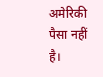अमेरिकी पैसा नहीं है।